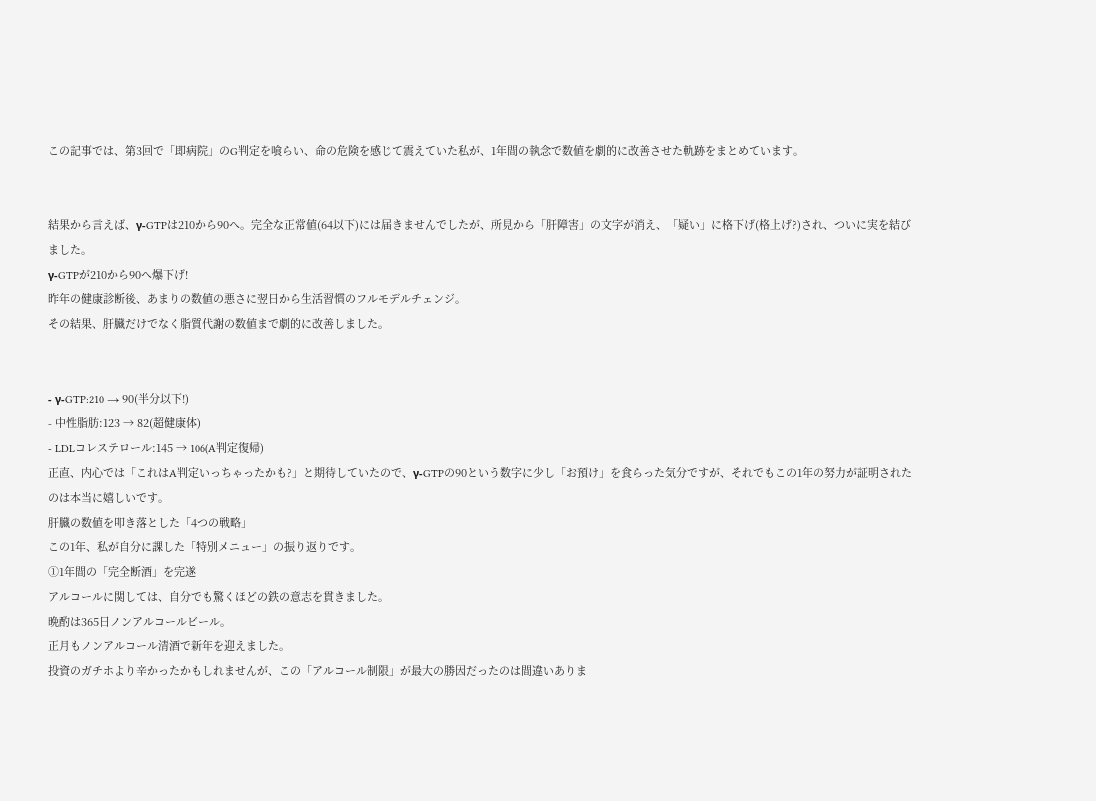この記事では、第3回で「即病院」のG判定を喰らい、命の危険を感じて震えていた私が、1年間の執念で数値を劇的に改善させた軌跡をまとめています。


結果から言えば、γ-GTPは210から90へ。完全な正常値(64以下)には届きませんでしたが、所見から「肝障害」の文字が消え、「疑い」に格下げ(格上げ?)され、ついに実を結びました。
γ-GTPが210から90へ爆下げ!
昨年の健康診断後、あまりの数値の悪さに翌日から生活習慣のフルモデルチェンジ。
その結果、肝臓だけでなく脂質代謝の数値まで劇的に改善しました。


- γ-GTP:210 → 90(半分以下!)
- 中性脂肪:123 → 82(超健康体)
- LDLコレステロール:145 → 106(A判定復帰)
正直、内心では「これはA判定いっちゃったかも?」と期待していたので、γ-GTPの90という数字に少し「お預け」を食らった気分ですが、それでもこの1年の努力が証明されたのは本当に嬉しいです。
肝臓の数値を叩き落とした「4つの戦略」
この1年、私が自分に課した「特別メニュー」の振り返りです。
①1年間の「完全断酒」を完遂
アルコールに関しては、自分でも驚くほどの鉄の意志を貫きました。
晩酌は365日ノンアルコールビール。
正月もノンアルコール清酒で新年を迎えました。
投資のガチホより辛かったかもしれませんが、この「アルコール制限」が最大の勝因だったのは間違いありま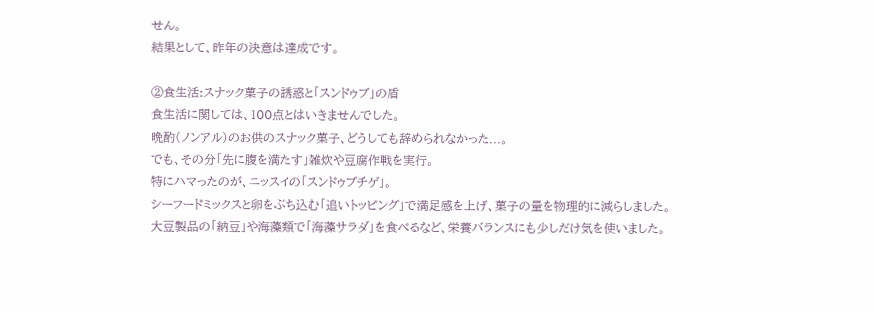せん。
結果として、昨年の決意は達成です。

②食生活:スナック菓子の誘惑と「スンドゥブ」の盾
食生活に関しては、100点とはいきませんでした。
晩酌(ノンアル)のお供のスナック菓子、どうしても辞められなかった...。
でも、その分「先に腹を満たす」雑炊や豆腐作戦を実行。
特にハマったのが、ニッスイの「スンドゥブチゲ」。
シーフードミックスと卵をぶち込む「追いトッピング」で満足感を上げ、菓子の量を物理的に減らしました。
大豆製品の「納豆」や海藻類で「海藻サラダ」を食べるなど、栄養バランスにも少しだけ気を使いました。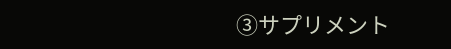③サプリメント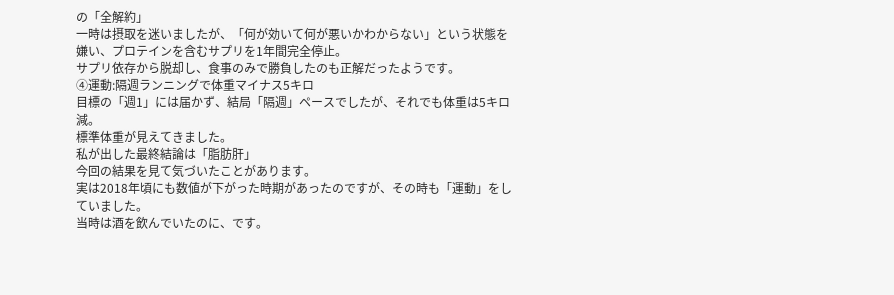の「全解約」
一時は摂取を迷いましたが、「何が効いて何が悪いかわからない」という状態を嫌い、プロテインを含むサプリを1年間完全停止。
サプリ依存から脱却し、食事のみで勝負したのも正解だったようです。
④運動:隔週ランニングで体重マイナス5キロ
目標の「週1」には届かず、結局「隔週」ペースでしたが、それでも体重は5キロ減。
標準体重が見えてきました。
私が出した最終結論は「脂肪肝」
今回の結果を見て気づいたことがあります。
実は2018年頃にも数値が下がった時期があったのですが、その時も「運動」をしていました。
当時は酒を飲んでいたのに、です。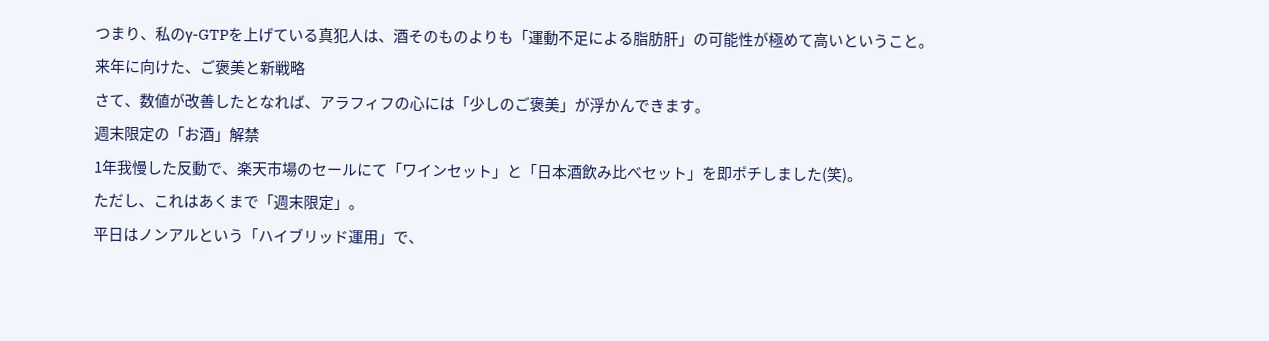つまり、私のγ-GTPを上げている真犯人は、酒そのものよりも「運動不足による脂肪肝」の可能性が極めて高いということ。
来年に向けた、ご褒美と新戦略
さて、数値が改善したとなれば、アラフィフの心には「少しのご褒美」が浮かんできます。
週末限定の「お酒」解禁
1年我慢した反動で、楽天市場のセールにて「ワインセット」と「日本酒飲み比べセット」を即ポチしました(笑)。
ただし、これはあくまで「週末限定」。
平日はノンアルという「ハイブリッド運用」で、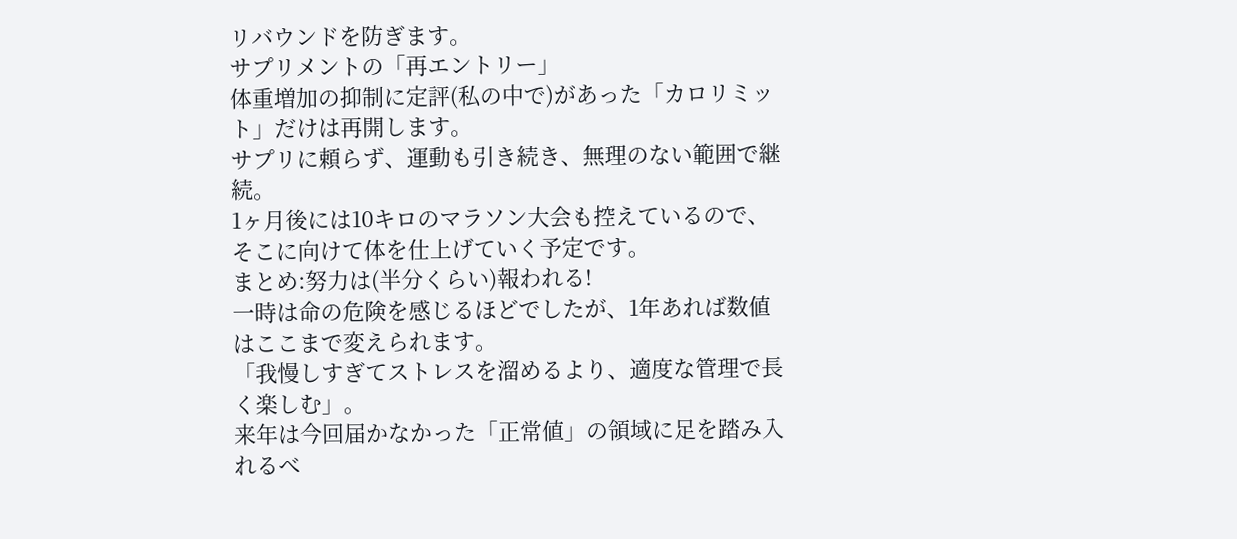リバウンドを防ぎます。
サプリメントの「再エントリー」
体重増加の抑制に定評(私の中で)があった「カロリミット」だけは再開します。
サプリに頼らず、運動も引き続き、無理のない範囲で継続。
1ヶ月後には10キロのマラソン大会も控えているので、そこに向けて体を仕上げていく予定です。
まとめ:努力は(半分くらい)報われる!
一時は命の危険を感じるほどでしたが、1年あれば数値はここまで変えられます。
「我慢しすぎてストレスを溜めるより、適度な管理で長く楽しむ」。
来年は今回届かなかった「正常値」の領域に足を踏み入れるべ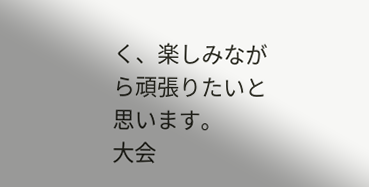く、楽しみながら頑張りたいと思います。
大会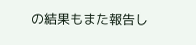の結果もまた報告し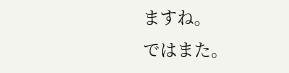ますね。
ではまた。